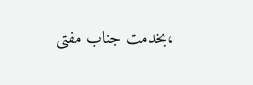،بخدمت جناب مفتی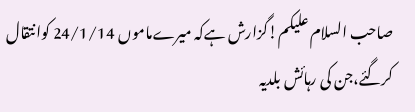صاحب السلام علیکم!گزارش ہےکہ میرےماموں 24/1/14 کوانتقال کرگئے،جن کی رہائش بلدیہ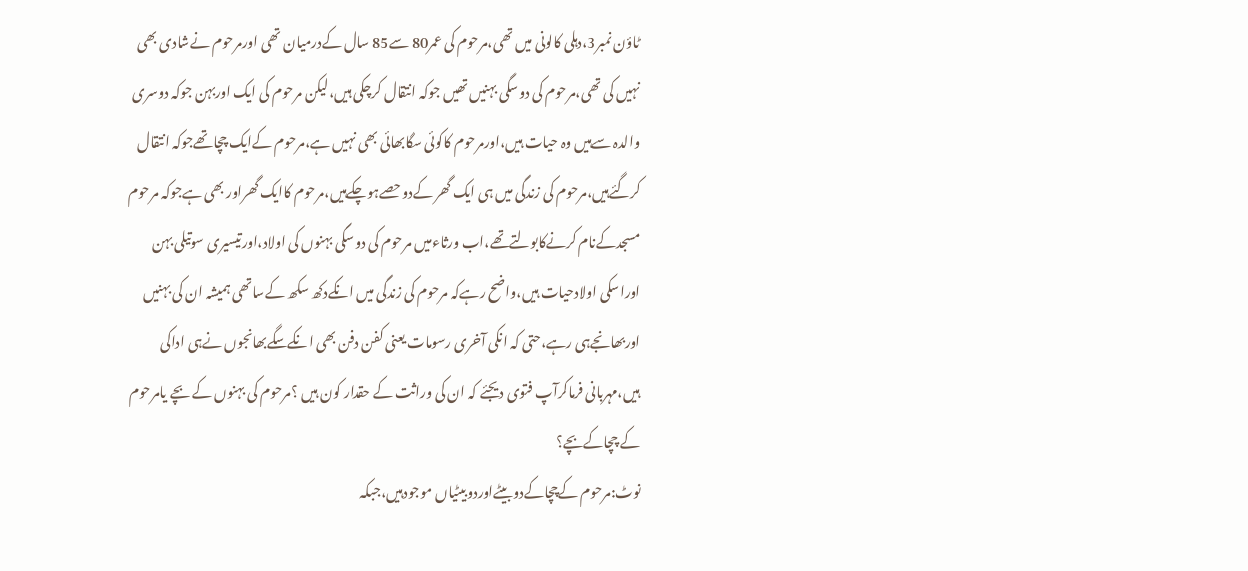ٹاؤن نمبر3،دہلی کالونی میں تھی،مرحوم کی عمر80 سے85 سال کےدرمیان تھی اورمرحوم نےشادی بھی نہیں کی تھی،مرحوم کی دوسگی بہنیں تھیں جوکہ انتقال کرچکی ہیں،لیکن مرحوم کی ایک اوربہن جوکہ دوسری والدہ سےہیں وہ حیات ہیں،اورمرحوم کاکوئی سگابھائی بھی نہیں ہے،مرحوم کےایک چچاتھےجوکہ انتقال کرگئےہیں،مرحوم کی زندگی میں ہی ایک گھر کےدوحصےہوچکےہیں،مرحوم کاایک گھراور بھی ہےجوکہ مرحوم مسجدکےنام کرنےکابولتےتھے،اب ورثاءمیں مرحوم کی دوسگی بہنوں کی اولاد،اورتیسیری سوتیلی بہن اوراسکی اولادحیات ہیں،واضح رہےکہ مرحوم کی زندگی میں انکےدکھ سکھ کےساتھی ہمیشہ ان کی بہنیں اوربھانجےہی رہے،حتی کہ انکی آخری رسومات یعنی کفن دفن بھی انکےسگےبھانجوں نےہی اداکی ہیں،مہربانی فرماکرآپ فتوی دیجئے کہ ان کی وراثت کے حقدار کون ہیں ؟مرحوم کی بہنوں کے بچے یامرحوم کے چچاکےبچے؟
نوٹ:مرحوم کےچچاکےدوبیٹےاوردوبیٹیاں موجودہیں،جبکہ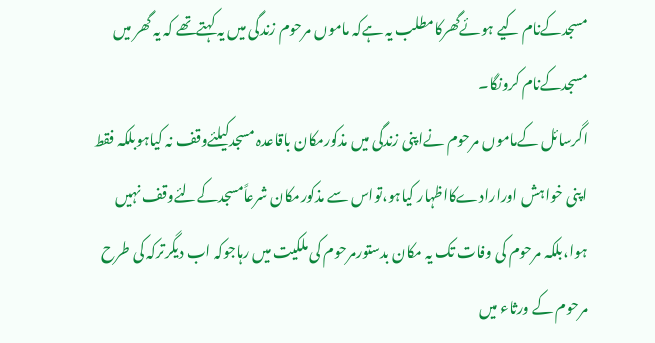مسجدکےنام کیے ہوئےگھرکامطلب یہ ہےکہ ماموں مرحوم زندگی میں یہ کہتےتھے کہ یہ گھر میں مسجدکےنام کرونگا۔
اگرسائل کےماموں مرحوم نےاپنی زندگی میں مذکورمکان باقاعدہ مسجدکیلئےوقف نہ کیاہوبلکہ فقط اپنی خواہش اورارادےکااظہار کیاہو،تواس سے مذکورمکان شرعاًمسجدکےلئےوقف نہیں ہوا،بلکہ مرحوم کی وفات تک یہ مکان بدستورمرحوم کی ملکیت میں رہاجوکہ اب دیگرترکہ کی طرح مرحوم کے ورثاء میں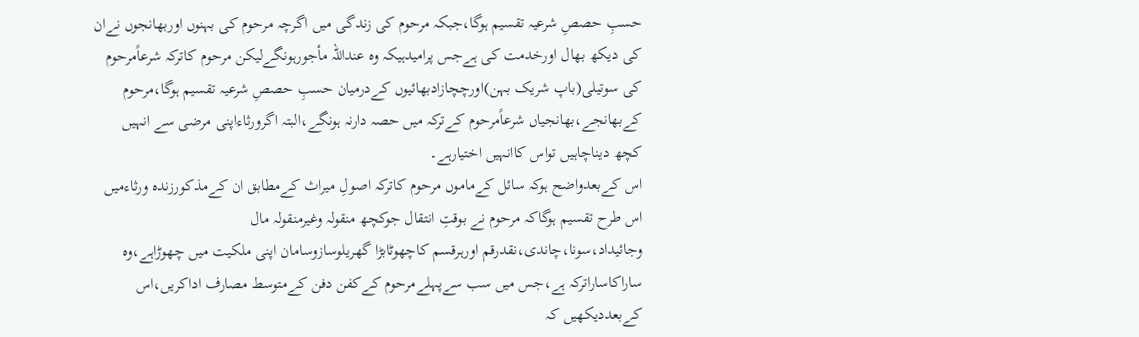حسبِ حصصِ شرعیہ تقسیم ہوگا،جبکہ مرحوم کی زندگی میں اگرچہ مرحوم کی بہنوں اوربھانجوں نےان کی دیکھ بھال اورخدمت کی ہےجس پرامیدہیکہ وہ عنداللہ مأجورہونگےلیکن مرحوم کاترکہ شرعاًمرحوم کی سوتیلی(باپ شریک بہن)اورچچازادبھائیوں کےدرمیان حسبِ حصصِ شرعیہ تقسیم ہوگا،مرحوم کےبھانجے،بھانجیاں شرعاًمرحوم کےترکہ میں حصہ دارنہ ہونگے،البتہ اگرورثاءاپنی مرضی سے انہیں کچھ دیناچاہیں تواس کاانہیں اختیارہے۔
اس کےبعدواضح ہوکہ سائل کےماموں مرحوم کاترکہ اصولِ میراث کےمطابق ان کےمذکورزندہ ورثاءمیں اس طرح تقسیم ہوگاکہ مرحوم نے بوقتِ انتقال جوکچھ منقولہ وغیرمنقولہ مال وجائیداد،سونا،چاندی،نقدرقم اورہرقسم کاچھوٹابڑا گھریلوسازوسامان اپنی ملکیت میں چھوڑاہے،وہ ساراکاساراترکہ ہے،جس میں سب سےپہلےمرحوم کےکفن دفن کےمتوسط مصارف اداکریں،اس کےبعددیکھیں کہ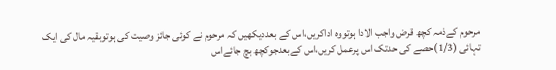مرحوم کےذمہ کچھ قرض واجب الادا ہوتووہ اداکریں،اس کے بعددیکھیں کہ مرحوم نے کوئی جائز وصیت کی ہوتوبقیہ مال کی ایک تہائی (1/3)حصے کی حدتک اس پرعمل کریں،اس کےبعدجوکچھ بچ جائےاس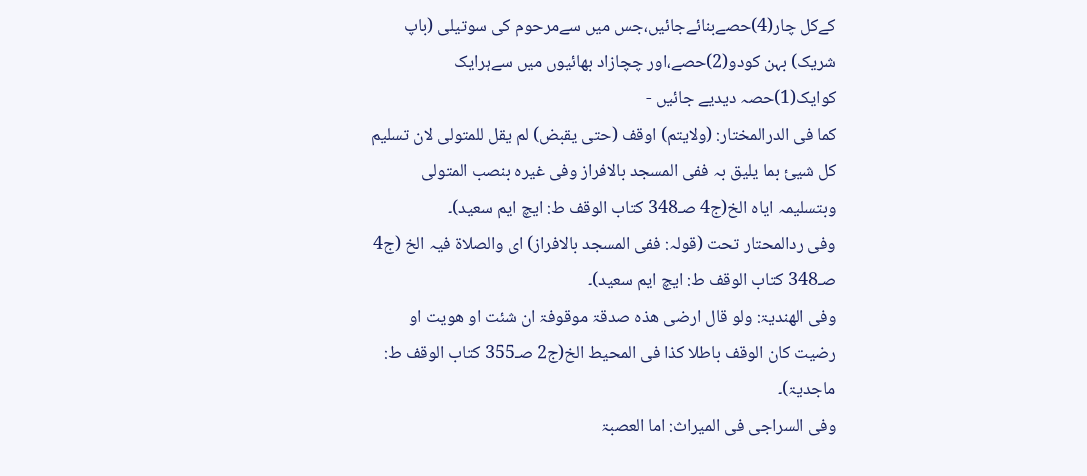کےکل چار(4)حصےبنائےجائیں،جس میں سےمرحوم کی سوتیلی (باپ شریک) بہن کودو(2)حصے،اور چچازاد بھائیوں میں سےہرایک کوایک(1)حصہ دیدیے جائیں -
کما فی الدرالمختار: (ولایتم) اوقف (حتی یقبض) لم یقل للمتولی لان تسلیم کل شیئ بما یلیق بہ ففی المسجد بالافراز وفی غیرہ بنصب المتولی وبتسلیمہ ایاہ الخ(ج4 صـ348 کتاب الوقف ط: ایچ ایم سعید)۔
وفی ردالمحتار تحت (قولہ: ففی المسجد بالافراز) ای والصلاۃ فیہ الخ (ج4 صـ348 کتاب الوقف ط: ایچ ایم سعید)۔
وفی الھندیۃ: ولو قال ارضی ھذہ صدقۃ موقوفۃ ان شئت او ھویت او رضیت کان الوقف باطلا کذا فی المحیط الخ(ج2 صـ355 کتاب الوقف ط: ماجدیۃ)۔
وفی السراجی فی المیراث: اما العصبۃ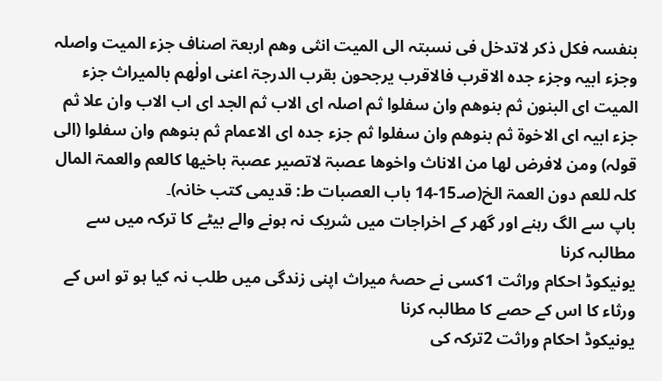بنفسہ فکل ذکر لاتدخل فی نسبتہ الی المیت انثی وھم اربعۃ اصناف جزء المیت واصلہ وجزء ابیہ وجزء جدہ الاقرب فالاقرب یرجحون بقرب الدرجۃ اعنی اولٰھم بالمیراث جزء المیت ای البنون ثم بنوھم وان سفلوا ثم اصلہ ای الاب ثم الجد ای اب الاب وان علا ثم جزء ابیہ ای الاخوۃ ثم بنوھم وان سفلوا ثم جزء جدہ ای الاعمام ثم بنوھم وان سفلوا (الی قولہ) ومن لافرض لھا من الاناث واخوھا عصبۃ لاتصیر عصبۃ باخیھا کالعم والعمۃ المال کلہ للعم دون العمۃ الخ(صـ15-14 باب العصبات ط: قدیمی کتب خانہ)۔
باپ سے الگ رہنے اور گھر کے اخراجات میں شریک نہ ہونے والے بیٹے کا ترکہ میں سے مطالبہ کرنا
یونیکوڈ احکام وراثت 1کسی نے حصۂ میراث اپنی زندگی میں طلب نہ کیا ہو تو اس کے ورثاء کا اس کے حصے کا مطالبہ کرنا
یونیکوڈ احکام وراثت 2ترکہ کی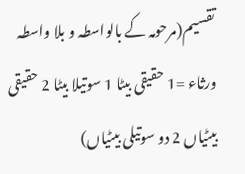تقسیم(مرحومہ کے بالواسطہ و بلا واسطہ ورثاء =1 حقیقی بیٹا 1 سوتیلا بیٹا 2 حقیقی بیٹیاں 2 دو سوتیلی بیٹیاں)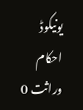یونیکوڈ احکام وراثت 0